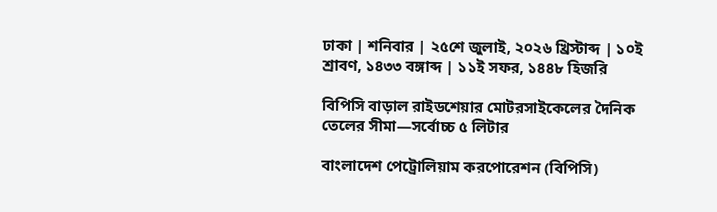ঢাকা | শনিবার | ২৫শে জুলাই, ২০২৬ খ্রিস্টাব্দ | ১০ই শ্রাবণ, ১৪৩৩ বঙ্গাব্দ | ১১ই সফর, ১৪৪৮ হিজরি

বিপিসি বাড়াল রাইডশেয়ার মোটরসাইকেলের দৈনিক তেলের সীমা—সর্বোচ্চ ৫ লিটার

বাংলাদেশ পেট্রোলিয়াম করপোরেশন (বিপিসি)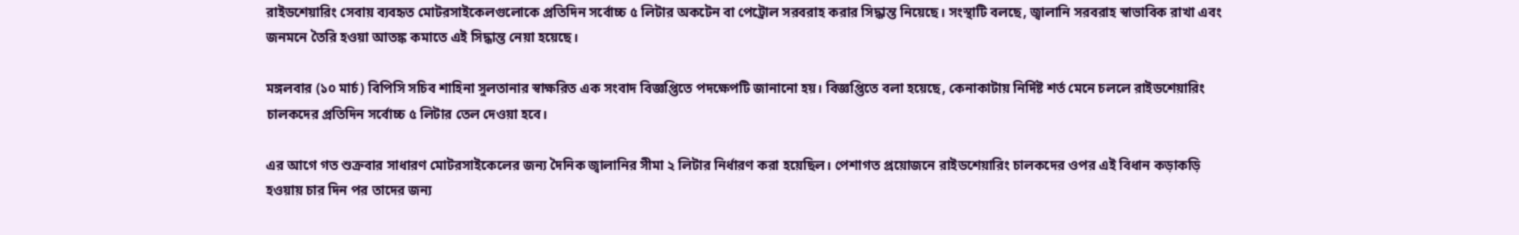রাইডশেয়ারিং সেবায় ব্যবহৃত মোটরসাইকেলগুলোকে প্রতিদিন সর্বোচ্চ ৫ লিটার অকটেন বা পেট্রোল সরবরাহ করার সিদ্ধান্ত নিয়েছে। সংস্থাটি বলছে, জ্বালানি সরবরাহ স্বাভাবিক রাখা এবং জনমনে তৈরি হওয়া আতঙ্ক কমাতে এই সিদ্ধান্ত নেয়া হয়েছে।

মঙ্গলবার (১০ মার্চ) বিপিসি সচিব শাহিনা সুলতানার স্বাক্ষরিত এক সংবাদ বিজ্ঞপ্তিতে পদক্ষেপটি জানানো হয়। বিজ্ঞপ্তিতে বলা হয়েছে, কেনাকাটায় নির্দিষ্ট শর্ত মেনে চললে রাইডশেয়ারিং চালকদের প্রতিদিন সর্বোচ্চ ৫ লিটার তেল দেওয়া হবে।

এর আগে গত শুক্রবার সাধারণ মোটরসাইকেলের জন্য দৈনিক জ্বালানির সীমা ২ লিটার নির্ধারণ করা হয়েছিল। পেশাগত প্রয়োজনে রাইডশেয়ারিং চালকদের ওপর এই বিধান কড়াকড়ি হওয়ায় চার দিন পর তাদের জন্য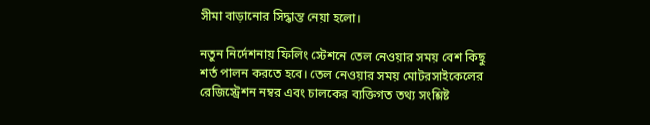সীমা বাড়ানোর সিদ্ধান্ত নেয়া হলো।

নতুন নির্দেশনায় ফিলিং স্টেশনে তেল নেওয়ার সময় বেশ কিছু শর্ত পালন করতে হবে। তেল নেওয়ার সময় মোটরসাইকেলের রেজিস্ট্রেশন নম্বর এবং চালকের ব্যক্তিগত তথ্য সংশ্লিষ্ট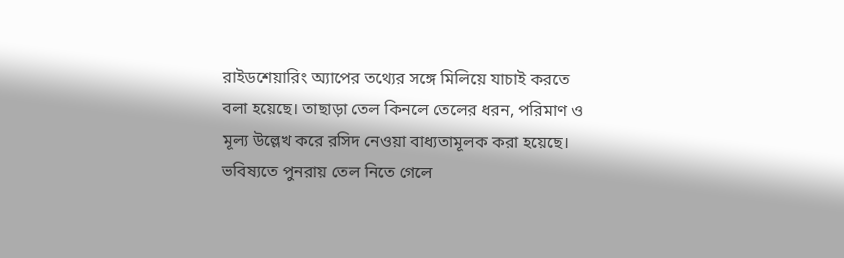রাইডশেয়ারিং অ্যাপের তথ্যের সঙ্গে মিলিয়ে যাচাই করতে বলা হয়েছে। তাছাড়া তেল কিনলে তেলের ধরন, পরিমাণ ও মূল্য উল্লেখ করে রসিদ নেওয়া বাধ্যতামূলক করা হয়েছে। ভবিষ্যতে পুনরায় তেল নিতে গেলে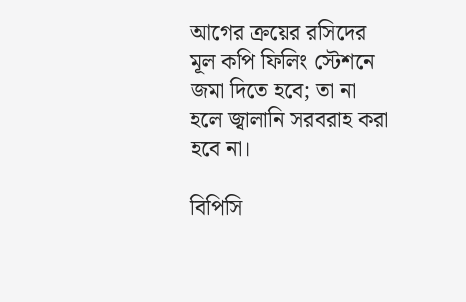আগের ক্রয়ের রসিদের মূল কপি ফিলিং স্টেশনে জমা দিতে হবে; তা না হলে জ্বালানি সরবরাহ করা হবে না।

বিপিসি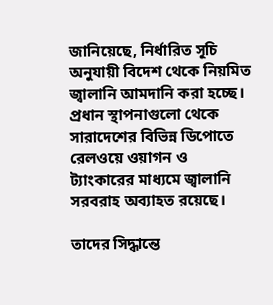জানিয়েছে, নির্ধারিত সূচি অনুযায়ী বিদেশ থেকে নিয়মিত জ্বালানি আমদানি করা হচ্ছে। প্রধান স্থাপনাগুলো থেকে সারাদেশের বিভিন্ন ডিপোতে রেলওয়ে ওয়াগন ও ট্যাংকারের মাধ্যমে জ্বালানি সরবরাহ অব্যাহত রয়েছে।

তাদের সিদ্ধান্তে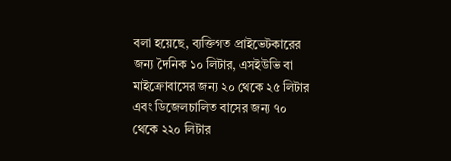বলা হয়েছে, ব্যক্তিগত প্রাইভেটকারের জন্য দৈনিক ১০ লিটার, এসইউভি বা মাইক্রোবাসের জন্য ২০ থেকে ২৫ লিটার এবং ডিজেলচালিত বাসের জন্য ৭০ থেকে ২২০ লিটার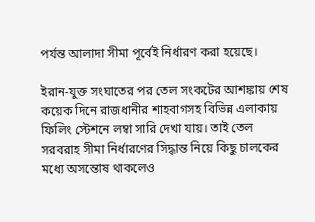পর্যন্ত আলাদা সীমা পূর্বেই নির্ধারণ করা হয়েছে।

ইরান-যুক্ত সংঘাতের পর তেল সংকটের আশঙ্কায় শেষ কয়েক দিনে রাজধানীর শাহবাগসহ বিভিন্ন এলাকায় ফিলিং স্টেশনে লম্বা সারি দেখা যায়। তাই তেল সরবরাহ সীমা নির্ধারণের সিদ্ধান্ত নিয়ে কিছু চালকের মধ্যে অসন্তোষ থাকলেও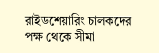রাইডশেয়ারিং চালকদের পক্ষ থেকে সীমা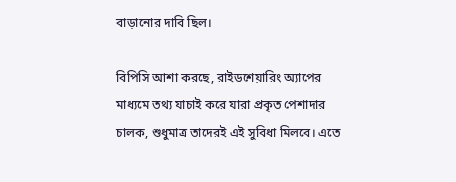বাড়ানোর দাবি ছিল।

বিপিসি আশা করছে, রাইডশেয়ারিং অ্যাপের মাধ্যমে তথ্য যাচাই করে যারা প্রকৃত পেশাদার চালক, শুধুমাত্র তাদেরই এই সুবিধা মিলবে। এতে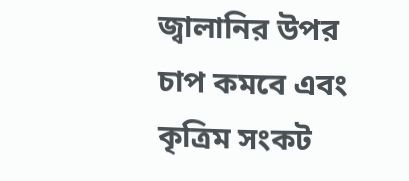জ্বালানির উপর চাপ কমবে এবং কৃত্রিম সংকট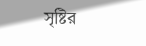সৃষ্টির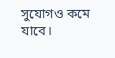সুযোগও কমে যাবে।